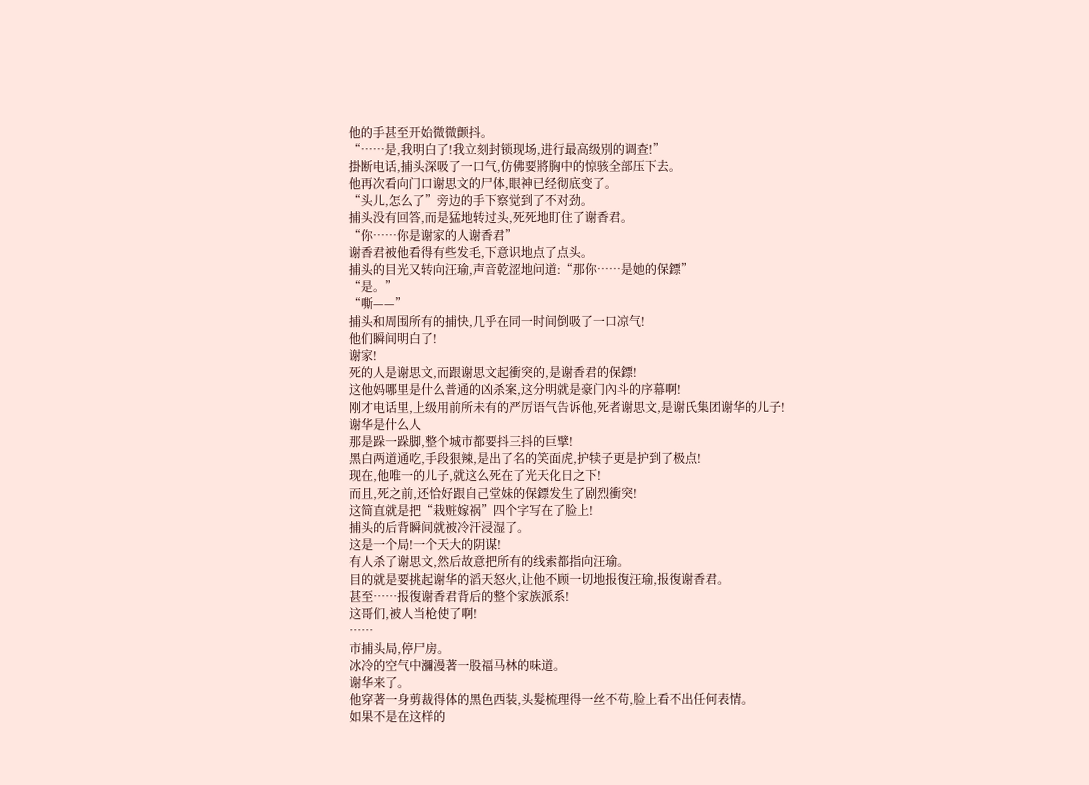他的手甚至开始微微颤抖。
“……是,我明白了!我立刻封锁现场,进行最高级別的调查!”
掛断电话,捕头深吸了一口气,仿佛要將胸中的惊骇全部压下去。
他再次看向门口谢思文的尸体,眼神已经彻底变了。
“头儿,怎么了”旁边的手下察觉到了不对劲。
捕头没有回答,而是猛地转过头,死死地盯住了谢香君。
“你……你是谢家的人谢香君”
谢香君被他看得有些发毛,下意识地点了点头。
捕头的目光又转向汪瑜,声音乾涩地问道:“那你……是她的保鏢”
“是。”
“嘶——”
捕头和周围所有的捕快,几乎在同一时间倒吸了一口凉气!
他们瞬间明白了!
谢家!
死的人是谢思文,而跟谢思文起衝突的,是谢香君的保鏢!
这他妈哪里是什么普通的凶杀案,这分明就是豪门內斗的序幕啊!
刚才电话里,上级用前所未有的严厉语气告诉他,死者谢思文,是谢氏集团谢华的儿子!
谢华是什么人
那是跺一跺脚,整个城市都要抖三抖的巨擘!
黑白两道通吃,手段狠辣,是出了名的笑面虎,护犊子更是护到了极点!
现在,他唯一的儿子,就这么死在了光天化日之下!
而且,死之前,还恰好跟自己堂妹的保鏢发生了剧烈衝突!
这简直就是把“栽赃嫁祸”四个字写在了脸上!
捕头的后背瞬间就被冷汗浸湿了。
这是一个局!一个天大的阴谋!
有人杀了谢思文,然后故意把所有的线索都指向汪瑜。
目的就是要挑起谢华的滔天怒火,让他不顾一切地报復汪瑜,报復谢香君。
甚至……报復谢香君背后的整个家族派系!
这哥们,被人当枪使了啊!
……
市捕头局,停尸房。
冰冷的空气中瀰漫著一股福马林的味道。
谢华来了。
他穿著一身剪裁得体的黑色西装,头髮梳理得一丝不苟,脸上看不出任何表情。
如果不是在这样的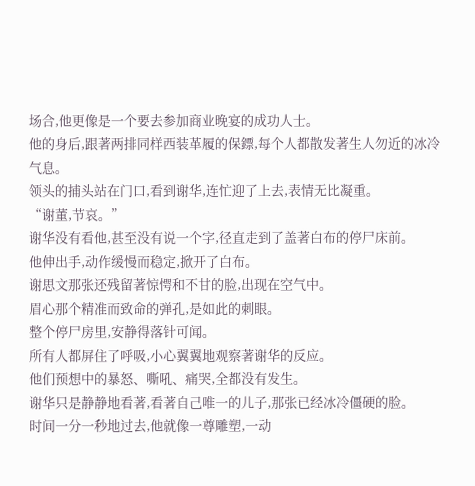场合,他更像是一个要去参加商业晚宴的成功人士。
他的身后,跟著两排同样西装革履的保鏢,每个人都散发著生人勿近的冰冷气息。
领头的捕头站在门口,看到谢华,连忙迎了上去,表情无比凝重。
“谢董,节哀。”
谢华没有看他,甚至没有说一个字,径直走到了盖著白布的停尸床前。
他伸出手,动作缓慢而稳定,掀开了白布。
谢思文那张还残留著惊愕和不甘的脸,出现在空气中。
眉心那个精准而致命的弹孔,是如此的刺眼。
整个停尸房里,安静得落针可闻。
所有人都屏住了呼吸,小心翼翼地观察著谢华的反应。
他们预想中的暴怒、嘶吼、痛哭,全都没有发生。
谢华只是静静地看著,看著自己唯一的儿子,那张已经冰冷僵硬的脸。
时间一分一秒地过去,他就像一尊雕塑,一动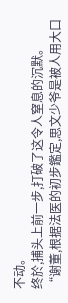不动。
终於,捕头上前一步,打破了这令人窒息的沉默。
“谢董,根据法医的初步鑑定,思文少爷是被人用大口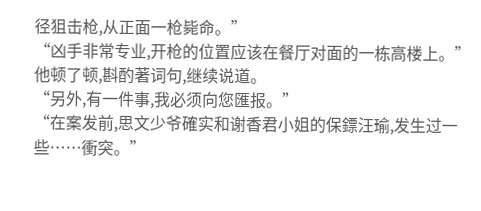径狙击枪,从正面一枪毙命。”
“凶手非常专业,开枪的位置应该在餐厅对面的一栋高楼上。”
他顿了顿,斟酌著词句,继续说道。
“另外,有一件事,我必须向您匯报。”
“在案发前,思文少爷確实和谢香君小姐的保鏢汪瑜,发生过一些……衝突。”